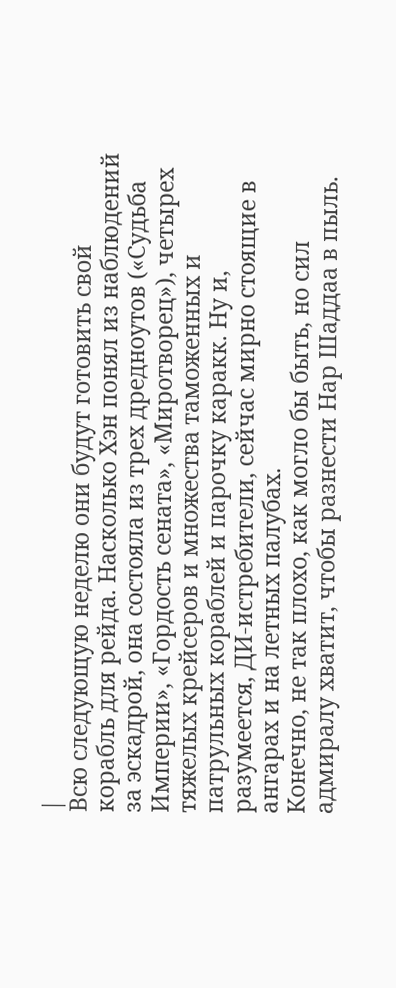|
Всю следующую неделю они будут готовить свой корабль для рейда. Насколько Хэн понял из наблюдений за эскадрой, она состояла из трех дредноутов («Судьба Империи», «Гордость сената», «Миротворец»), четырех тяжелых крейсеров и множества таможенных и патрульных кораблей и парочку каракк. Ну и, разумеется, ДИ-истребители, сейчас мирно стоящие в ангарах и на летных палубах.
Конечно, не так плохо, как могло бы быть, но сил адмиралу хватит, чтобы разнести Нар Шаддаа в пыль.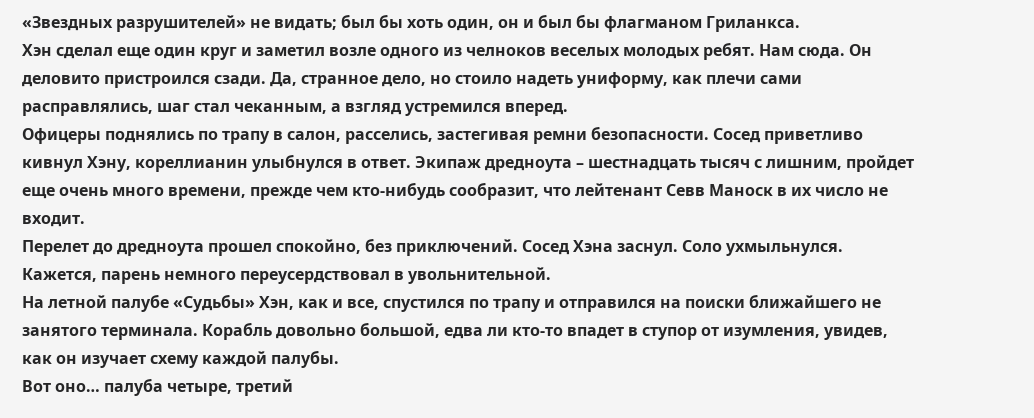«Звездных разрушителей» не видать; был бы хоть один, он и был бы флагманом Гриланкса.
Хэн сделал еще один круг и заметил возле одного из челноков веселых молодых ребят. Нам сюда. Он деловито пристроился сзади. Да, странное дело, но стоило надеть униформу, как плечи сами расправлялись, шаг стал чеканным, а взгляд устремился вперед.
Офицеры поднялись по трапу в салон, расселись, застегивая ремни безопасности. Сосед приветливо кивнул Хэну, кореллианин улыбнулся в ответ. Экипаж дредноута – шестнадцать тысяч с лишним, пройдет еще очень много времени, прежде чем кто-нибудь сообразит, что лейтенант Севв Маноск в их число не входит.
Перелет до дредноута прошел спокойно, без приключений. Сосед Хэна заснул. Соло ухмыльнулся. Кажется, парень немного переусердствовал в увольнительной.
На летной палубе «Судьбы» Хэн, как и все, спустился по трапу и отправился на поиски ближайшего не занятого терминала. Корабль довольно большой, едва ли кто-то впадет в ступор от изумления, увидев, как он изучает схему каждой палубы.
Вот оно… палуба четыре, третий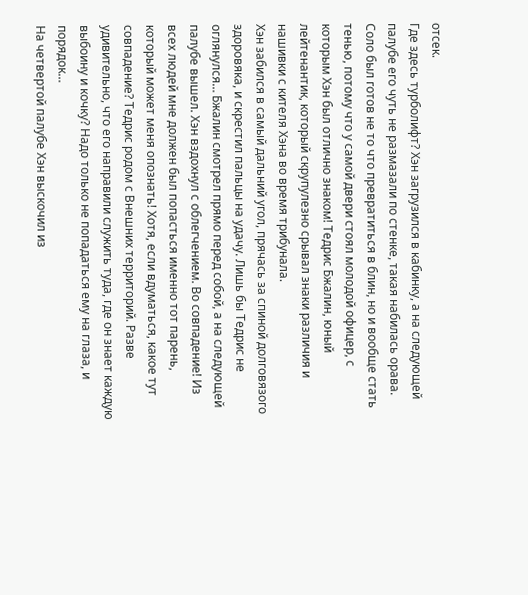отсек.
Где здесь турболифт? Хэн загрузился в кабинку, а на следующей палубе его чуть не размазали по стенке, такая набилась орава. Соло был готов не то что превратиться в блин, но и вообще стать тенью, потому что у самой двери стоял молодой офицер, с которым Хэн был отлично знаком! Тедрис Бжалин, юный лейтенантик, который скрупулезно срывал знаки различия и нашивки с кителя Хэна во время трибунала.
Хэн забился в самый дальний угол, прячась за спиной долговязого здоровяка, и скрестил пальцы на удачу. Лишь бы Тедрис не оглянулся… Бжалин смотрел прямо перед собой, а на следующей палубе вышел. Хэн вздохнул с облегчением. Во совпадение! Из всех людей мне должен был попасться именно тот парень, который может меня опознать! Хотя, если вдуматься, какое тут совпадение? Тедрис родом с Внешних территорий. Разве удивительно, что его направили служить туда, где он знает каждую выбоину и кочку? Надо только не попадаться ему на глаза, и порядок…
На четвертой палубе Хэн выскочил из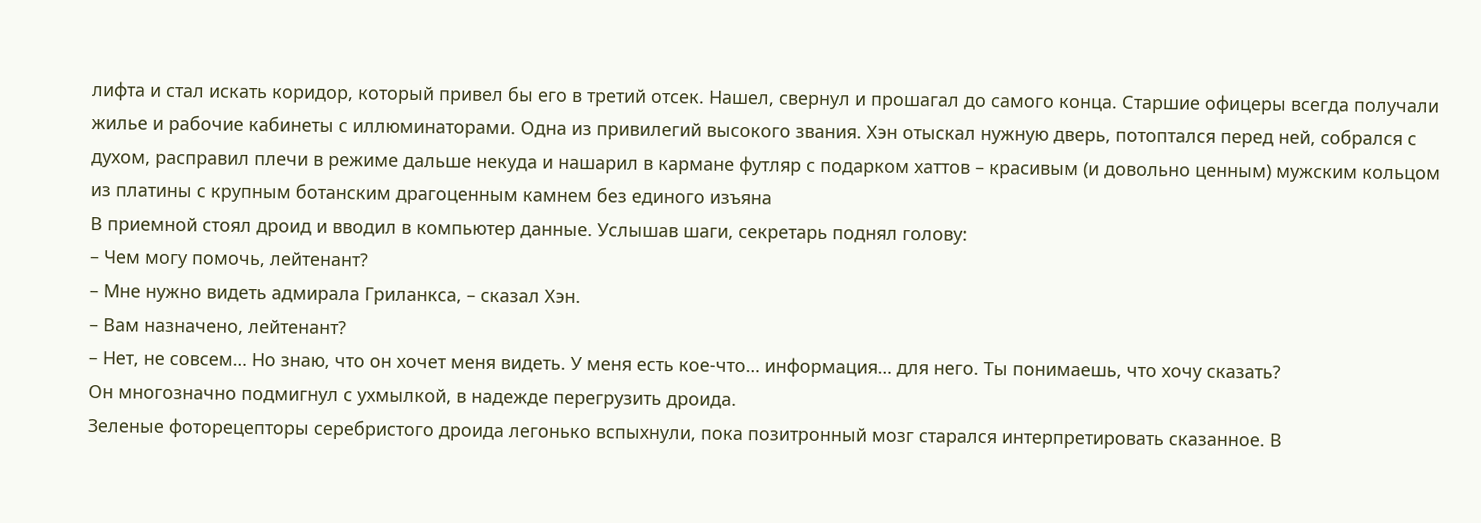лифта и стал искать коридор, который привел бы его в третий отсек. Нашел, свернул и прошагал до самого конца. Старшие офицеры всегда получали жилье и рабочие кабинеты с иллюминаторами. Одна из привилегий высокого звания. Хэн отыскал нужную дверь, потоптался перед ней, собрался с духом, расправил плечи в режиме дальше некуда и нашарил в кармане футляр с подарком хаттов – красивым (и довольно ценным) мужским кольцом из платины с крупным ботанским драгоценным камнем без единого изъяна
В приемной стоял дроид и вводил в компьютер данные. Услышав шаги, секретарь поднял голову:
– Чем могу помочь, лейтенант?
– Мне нужно видеть адмирала Гриланкса, – сказал Хэн.
– Вам назначено, лейтенант?
– Нет, не совсем… Но знаю, что он хочет меня видеть. У меня есть кое-что… информация… для него. Ты понимаешь, что хочу сказать?
Он многозначно подмигнул с ухмылкой, в надежде перегрузить дроида.
Зеленые фоторецепторы серебристого дроида легонько вспыхнули, пока позитронный мозг старался интерпретировать сказанное. В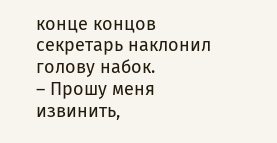конце концов секретарь наклонил голову набок.
– Прошу меня извинить,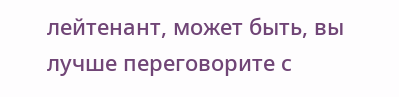лейтенант, может быть, вы лучше переговорите с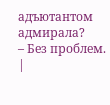адъютантом адмирала?
– Без проблем. |